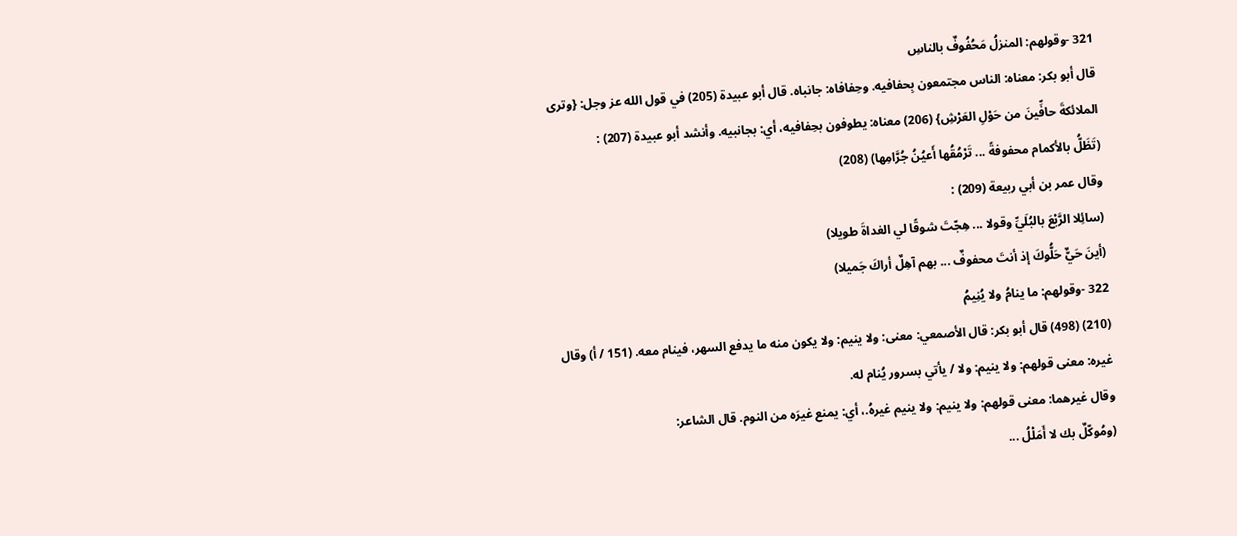321 -وقولهم: المنزلُ مَحُفُوفٌ بالناسِ
قال أبو بكر: معناه: الناس مجتمعون بِحفافيه. وحِفافاه: جانباه. قال أبو عبيدة (205) في قول الله عز وجل: {وترى الملائكةَ حافِّينَ من حَوْلِ العَرْشِ} (206) معناه: يطوفون بحِفافيه، أي: بجانبيه. وأنشد أبو عبيدة (207) :
(تَظَلُّ بالأكمام محفوفةً ... تَرْمُقُها أَعيُنُ جُرَّامِها) (208)
وقال عمر بن أبي ربيعة (209) :
(سائِلا الرَّبْعَ بالبُلَيِّ وقولا ... هِجّتَ شوقًا لي الغداةَ طويلا)
(أينَ حَيٌّ حَلُّوكَ إذ أنتَ محفوفٌ ... بهم آهِلٌ أراكَ جَميلا)
322 -وقولهم: ما ينامُ ولا يُنِيمُ
(210) (498) قال أبو بكر: قال الأصمعي: معنى: ولا ينيم: ولا يكون منه ما يدفع السهر، فينام معه. (151 / أ) وقال غيره: معنى قولهم: ولا ينيم: ولا / يأتي بسرور يُنام له.
وقال غيرهما: معنى قولهم: ولا ينيم: ولا ينيم غيرهُ.، أي: يمنع غيرَه من النوم. قال الشاعر:
(ومُوكّلٌ بك لا أَمَلْلُ ...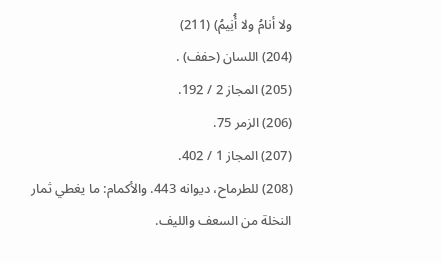ولا أنامُ ولا أُنِيمُ) (211)
(204) اللسان (حفف) .
(205) المجاز 2 / 192.
(206) الزمر 75.
(207) المجاز 1 / 402.
(208) للطرماح، ديوانه 443. والأكمام: ما يغطي ثمار النخلة من السعف والليف.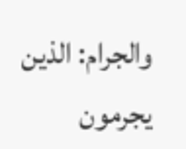والجرام: الذين يجرمون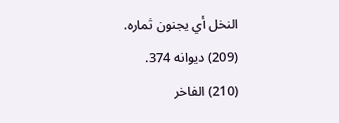النخل أي يجنون ثماره.
(209) ديوانه 374.
(210) الفاخر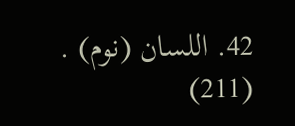42. اللسان (نوم) .
(211)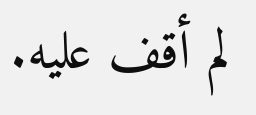لم أقف عليه.